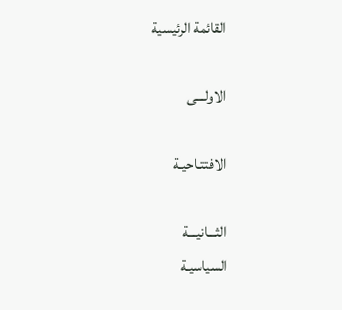القائمة الرئيسية

الاولـــى

الافتتـاحيـة

الثـــانيـــة
السياسيـة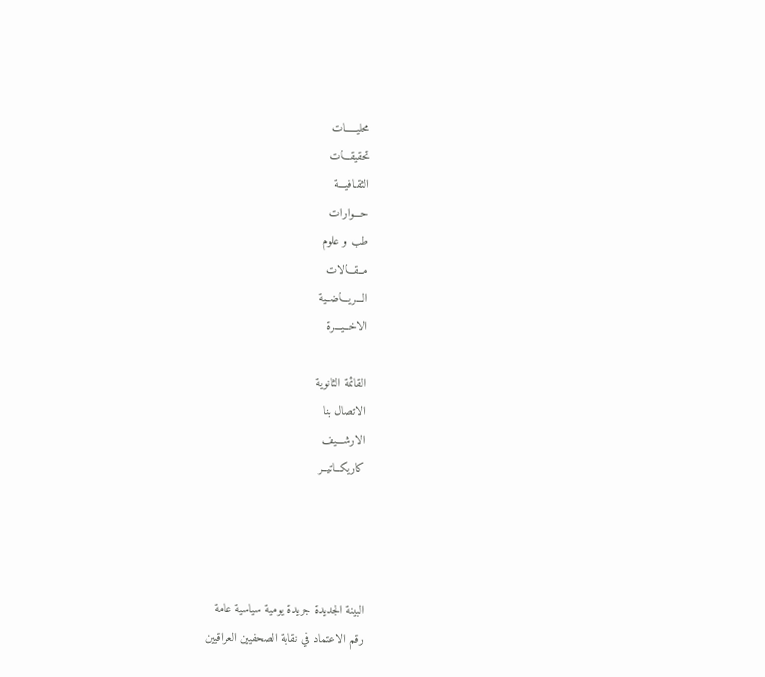محليـــــات
تحقيقـــات
الثقـافيـــة
حـــوارات
طب و علوم
مــقـــالات
الـــريـــاضــية
الاخــيـــرة

القائمة الثانوية
الاتصال بنا
الارشـــيف
كاريكــاتيــر




البينة الجديدة جريدة يومية سياسية عامة                                                                                                                                               رقم الاعتماد في نقابة الصحفيين العراقيين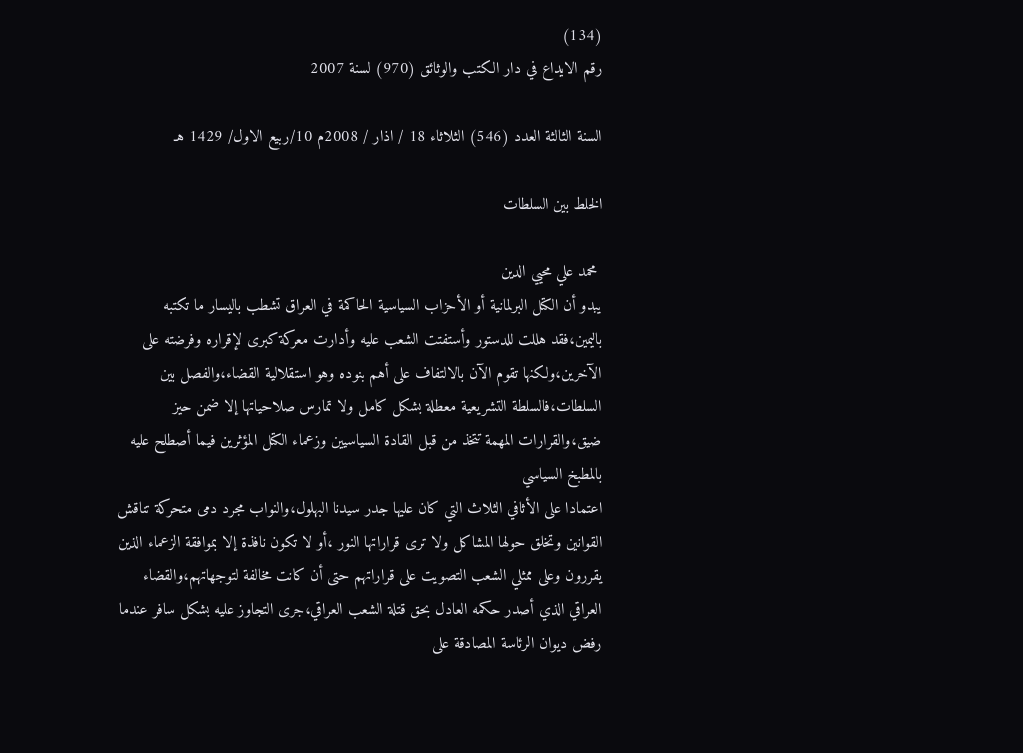(134)                                                                                                                      رقم الايداع في دار الكتب والوثائق (970) لسنة 2007

السنة الثالثة العدد (546) الثلاثاء 18 / اذار / 2008م 10/ربيع الاول/ 1429 هـ

الخلط بين السلطات

 محمد علي محيي الدين
يبدو أن الكتل البرلمانية أو الأحزاب السياسية الحاكمة في العراق تشطب باليسار ما تكتبه باليمين،فقد هللت للدستور وأستفتت الشعب عليه وأدارت معركة كبرى لإقراره وفرضته على الآخرين،ولكنها تقوم الآن بالالتفاف على أهم بنوده وهو استقلالية القضاء،والفصل بين السلطات،فالسلطة التشريعية معطلة بشكل كامل ولا تمارس صلاحياتها إلا ضمن حيز ضيق،والقرارات المهمة تتخذ من قبل القادة السياسيين وزعماء الكتل المؤثرين فيما أصطلح عليه بالمطبخ السياسي
اعتمادا على الأثافي الثلاث التي كان عليها جدر سيدنا البهلول،والنواب مجرد دمى متحركة تناقش القوانين وتخلق حولها المشاكل ولا ترى قراراتها النور ،أو لا تكون نافذة إلا بموافقة الزعماء الذين يقررون وعلى ممثلي الشعب التصويت على قراراتهم حتى أن كانت مخالفة لتوجهاتهم،والقضاء العراقي الذي أصدر حكمه العادل بحق قتلة الشعب العراقي،جرى التجاوز عليه بشكل سافر عندما رفض ديوان الرئاسة المصادقة على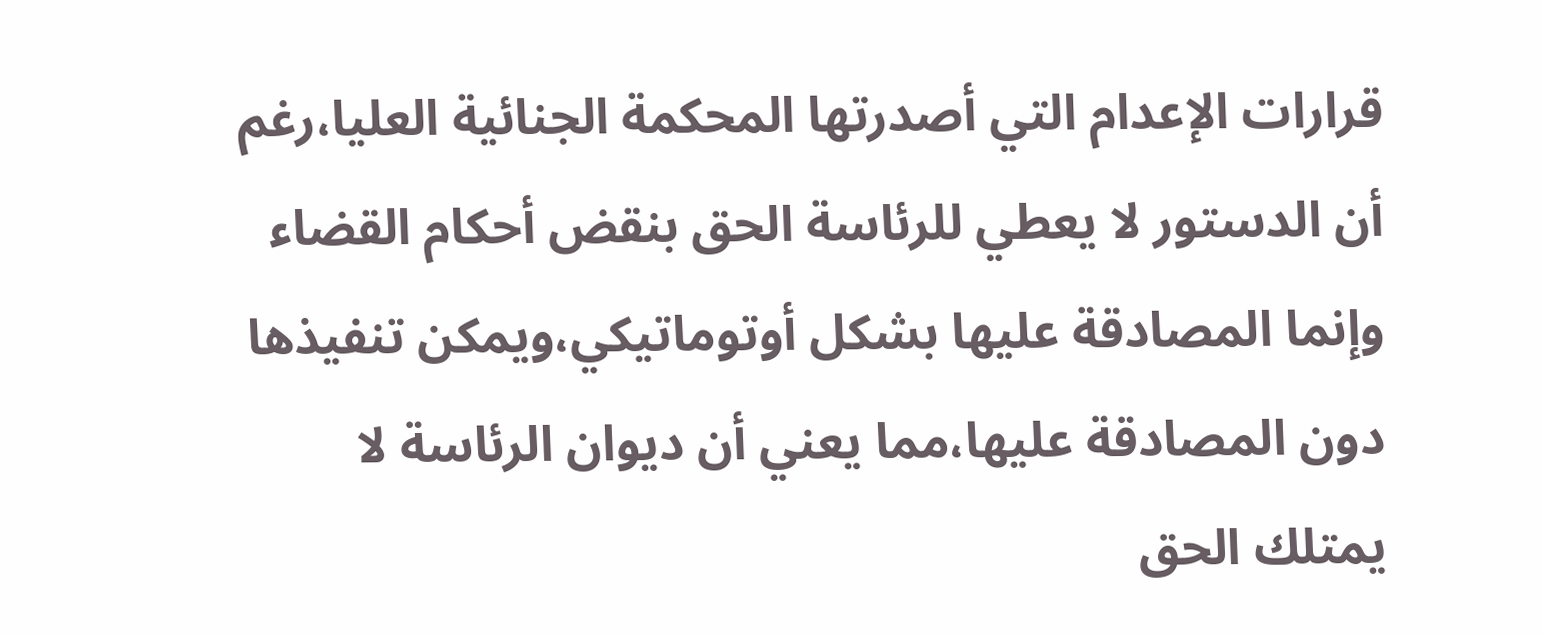قرارات الإعدام التي أصدرتها المحكمة الجنائية العليا،رغم أن الدستور لا يعطي للرئاسة الحق بنقض أحكام القضاء وإنما المصادقة عليها بشكل أوتوماتيكي،ويمكن تنفيذها دون المصادقة عليها،مما يعني أن ديوان الرئاسة لا يمتلك الحق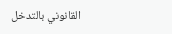القانوني بالتدخل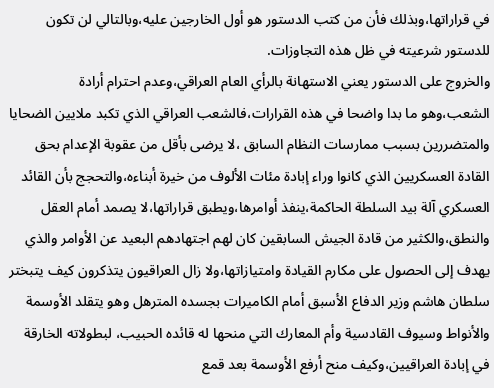في قراراتها،وبذلك فأن من كتب الدستور هو أول الخارجين عليه،وبالتالي لن تكون للدستور شرعيته في ظل هذه التجاوزات.
والخروج على الدستور يعني الاستهانة بالرأي العام العراقي،وعدم احترام أرادة الشعب،وهو ما بدا واضحا في هذه القرارات،فالشعب العراقي الذي تكبد ملايين الضحايا والمتضررين بسبب ممارسات النظام السابق ،لا يرضى بأقل من عقوبة الإعدام بحق القادة العسكريين الذي كانوا وراء إبادة مئات الألوف من خيرة أبناءه،والتحجج بأن القائد العسكري آلة بيد السلطة الحاكمة،ينفذ أوامرها،ويطبق قراراتها،لا يصمد أمام العقل والنطق،والكثير من قادة الجيش السابقين كان لهم اجتهادهم البعيد عن الأوامر والذي يهدف إلى الحصول على مكارم القيادة وامتيازاتها،ولا زال العراقيون يتذكرون كيف يتبختر سلطان هاشم وزير الدفاع الأسبق أمام الكاميرات بجسده المترهل وهو يتقلد الأوسمة والأنواط وسيوف القادسية وأم المعارك التي منحها له قائده الحبيب، لبطولاته الخارقة في إبادة العراقيين،وكيف منح أرفع الأوسمة بعد قمع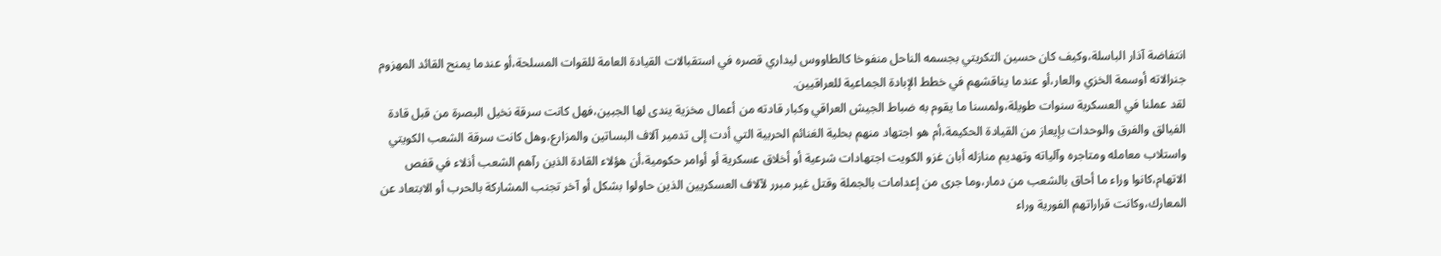انتفاضة آذار الباسلة،وكيف كان حسين التكريتي بجسمه الناحل منفوخا كالطاووس ليداري قصره في استقبالات القيادة العامة للقوات المسلحة،أو عندما يمنح القائد المهزوم جنرالاته أوسمة الخزي والعار،أو عندما يناقشهم في خطط الإبادة الجماعية للعراقيين.
لقد عملنا في العسكرية سنوات طويلة،ولمسنا ما يقوم به ضباط الجيش العراقي وكبار قادته من أعمال مخزية يندى لها الجبين،فهل كانت سرقة نخيل البصرة من قبل قادة الفيالق والفرق والوحدات بإيعاز من القيادة الحكيمة،أم هو اجتهاد منهم بحلية الغنائم الحربية التي أدت إلى تدمير آلاف البساتين والمزارع،وهل كانت سرقة الشعب الكويتي واستلاب معامله ومتاجره وآلياته وتهديم منازله أبان غزو الكويت اجتهادات شرعية أو أخلاق عسكرية أو أوامر حكومية،أن هؤلاء القادة الذين رآهم الشعب أذلاء في قفص الاتهام،كانوا وراء ما أحاق بالشعب من دمار،وما جرى من إعدامات بالجملة وقتل غير مبرر لآلاف العسكريين الذين حاولوا بشكل أو آخر تجنب المشاركة بالحرب أو الابتعاد عن المعارك،وكانت قراراتهم الفورية وراء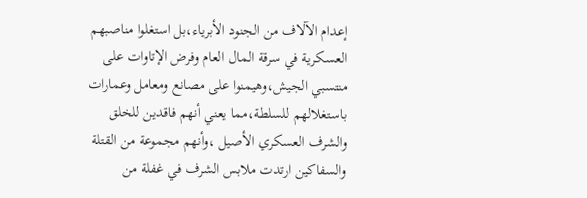إعدام الآلاف من الجنود الأبرياء،بل استغلوا مناصبهم العسكرية في سرقة المال العام وفرض الإتاوات على منتسبي الجيش،وهيمنوا على مصانع ومعامل وعمارات باستغلالهم للسلطة،مما يعني أنهم فاقدين للخلق والشرف العسكري الأصيل ،وأنهم مجموعة من القتلة والسفاكين ارتدت ملابس الشرف في غفلة من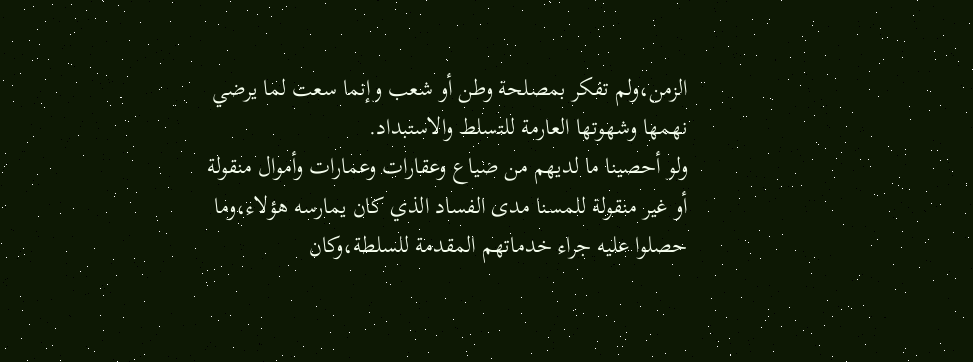الزمن،ولم تفكر بمصلحة وطن أو شعب وإنما سعت لما يرضي نهمها وشهوتها العارمة للتسلط والاستبداد.
ولو أحصينا ما لديهم من ضياع وعقارات وعمارات وأموال منقولة أو غير منقولة للمسنا مدى الفساد الذي كان يمارسه هؤلاء،وما حصلوا عليه جراء خدماتهم المقدمة للسلطة،وكان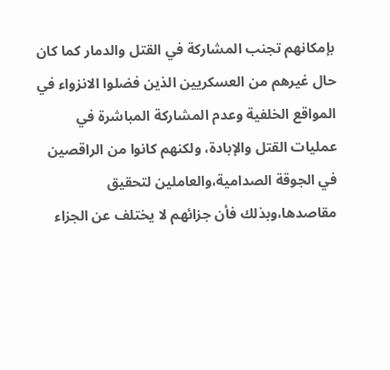بإمكانهم تجنب المشاركة في القتل والدمار كما كان حال غيرهم من العسكريين الذين فضلوا الانزواء في المواقع الخلفية وعدم المشاركة المباشرة في عمليات القتل والإبادة، ولكنهم كانوا من الراقصين في الجوقة الصدامية،والعاملين لتحقيق مقاصدها،وبذلك فأن جزائهم لا يختلف عن الجزاء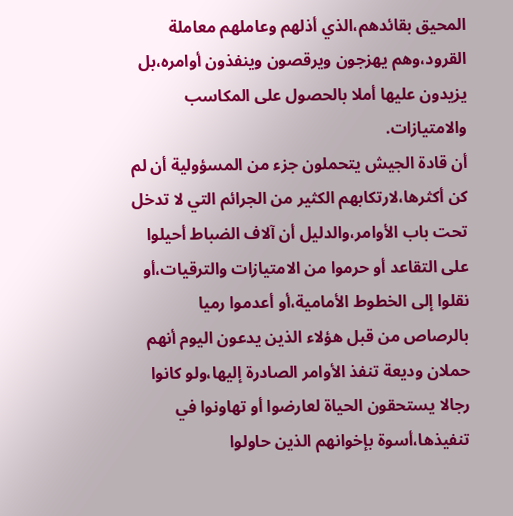المحيق بقائدهم،الذي أذلهم وعاملهم معاملة القرود،وهم يهزجون ويرقصون وينفذون أوامره،بل يزيدون عليها أملا بالحصول على المكاسب والامتيازات.
أن قادة الجيش يتحملون جزء من المسؤولية أن لم كن أكثرها،لارتكابهم الكثير من الجرائم التي لا تدخل تحت باب الأوامر،والدليل أن آلاف الضباط أحيلوا على التقاعد أو حرموا من الامتيازات والترقيات،أو نقلوا إلى الخطوط الأمامية،أو أعدموا رميا بالرصاص من قبل هؤلاء الذين يدعون اليوم أنهم حملان وديعة تنفذ الأوامر الصادرة إليها،ولو كانوا رجالا يستحقون الحياة لعارضوا أو تهاونوا في تنفيذها،أسوة بإخوانهم الذين حاولوا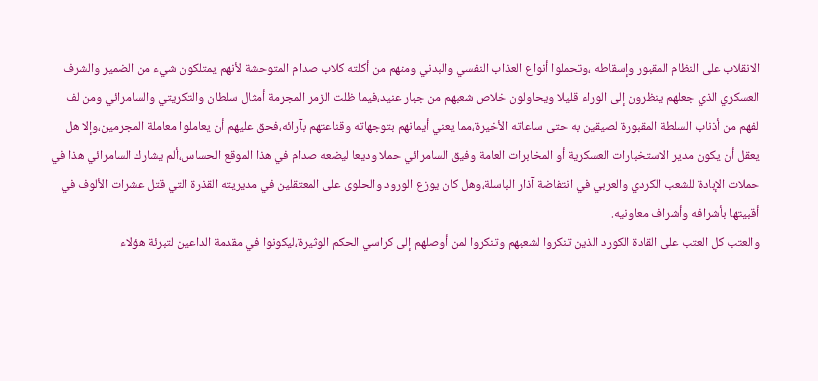الانقلاب على النظام المقبور وإسقاطه ،وتحملوا أنواع العذاب النفسي والبدني ومنهم من أكلته كلاب صدام المتوحشة لأنهم يمتلكون شيء من الضمير والشرف العسكري الذي جعلهم ينظرون إلى الوراء قليلا ويحاولون خلاص شعبهم من جبار عنيد،فيما ظلت الزمر المجرمة أمثال سلطان والتكريتي والسامرائي ومن لف لفهم من أذناب السلطة المقبورة لصيقين به حتى ساعاته الأخيرة،مما يعني أيمانهم بتوجهاته وقناعتهم بآرائه،فحق عليهم أن يعاملوا معاملة المجرمين،وإلا هل يعقل أن يكون مدير الاستخبارات العسكرية أو المخابرات العامة وفيق السامرائي حملا وديعا ليضعه صدام في هذا الموقع الحساس،ألم يشارك السامرائي هذا في حملات الإبادة للشعب الكردي والعربي في انتفاضة آذار الباسلة،وهل كان يوزع الورود والحلوى على المعتقلين في مديريته القذرة التي قتل عشرات الألوف في أقبيتها بأشرافه وأشراف معاونيه.
والعتب كل العتب على القادة الكورد الذين تنكروا لشعبهم وتنكروا لمن أوصلهم إلى كراسي الحكم الوثيرة،ليكونوا في مقدمة الداعين لتبرئة هؤلاء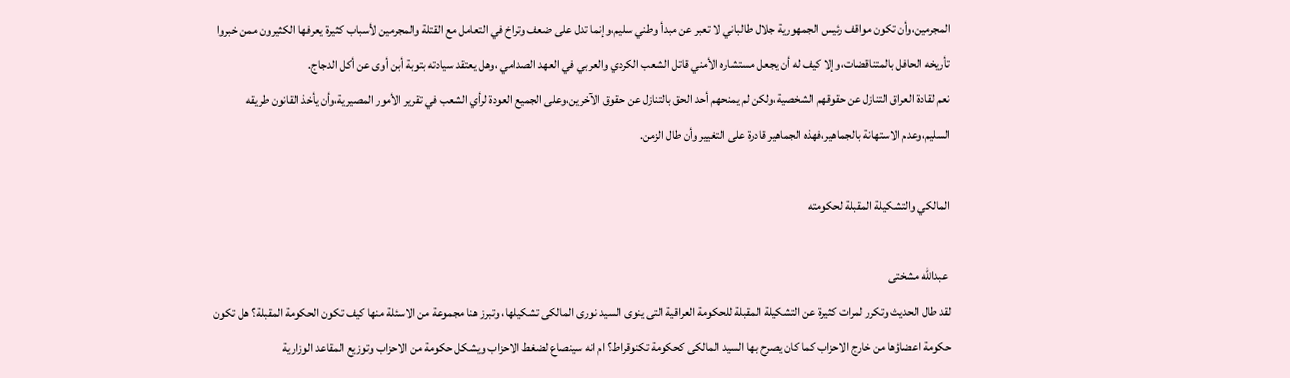المجرمين،وأن تكون مواقف رئيس الجمهورية جلال طالباني لا تعبر عن مبدأ وطني سليم،وإنما تدل على ضعف وتراخ في التعامل مع القتلة والمجرمين لأسباب كثيرة يعرفها الكثيرون ممن خبروا تأريخه الحافل بالمتناقضات،وإلا كيف له أن يجعل مستشاره الأمني قاتل الشعب الكردي والعربي في العهد الصدامي ،وهل يعتقد سيادته بتوبة أبن أوى عن أكل الدجاج.
نعم لقادة العراق التنازل عن حقوقهم الشخصية،ولكن لم يمنحهم أحد الحق بالتنازل عن حقوق الآخرين،وعلى الجميع العودة لرأي الشعب في تقرير الأمور المصيرية،وأن يأخذ القانون طريقه السليم،وعدم الاستهانة بالجماهير،فهذه الجماهير قادرة على التغيير وأن طال الزمن.

المالكي والتشكيلة المقبلة لحكومته

 عبدالله مشختى
لقد طال الحديث وتكرر لمرات كثيرة عن التشكيلة المقبلة للحكومة العراقية التى ينوى السيد نورى المالكى تشكيلها، وتبرز هنا مجموعة من الاسئلة منها كيف تكون الحكومة المقبلة؟ هل تكون حكومة اعضاؤها من خارج الاحزاب كما كان يصرح بها السيد المالكى كحكومة تكنوقراط؟ ام انه سينصاع لضغط الاحزاب ويشكل حكومة من الاحزاب وتوزيع المقاعد الوزارية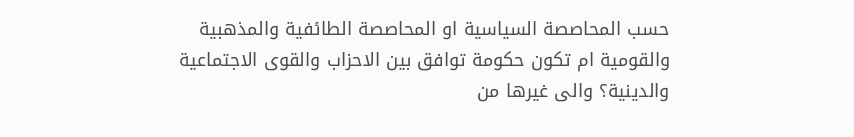حسب المحاصصة السياسية او المحاصصة الطائفية والمذهبية والقومية ام تكون حكومة توافق بين الاحزاب والقوى الاجتماعية والدينية؟ والى غيرها من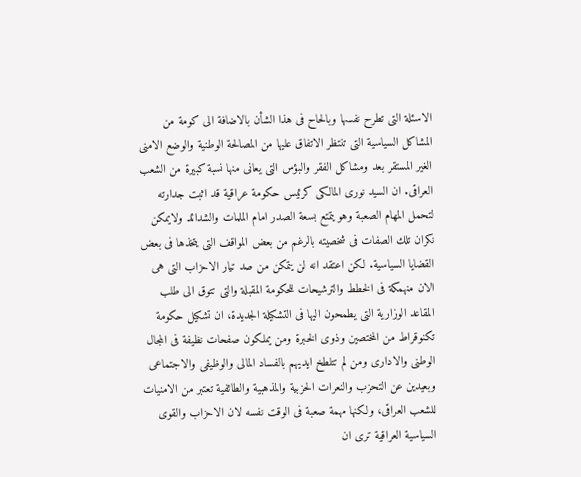الاسئلة التى تطرح نفسها وبالحاح فى هذا الشأن بالاضافة الى كومة من المشاكل السياسية التى تنتظر الاتفاق عليها من المصالحة الوطنية والوضع الامنى الغير المستقر بعد ومشاكل الفقر والبؤس التى يعانى منها نسبة كبيرة من الشعب العراقى. ان السيد نورى المالكى كرئيس حكومة عراقية قد اثبت جدارته لتحمل المهام الصعبة وهو يتمتع بسعة الصدر امام الملمات والشدائد ولايمكن نكران تلك الصفات فى شخصيته بالرغم من بعض المواقف التى يتخذها فى بعض القضايا السياسية. لكن اعتقد انه لن يتمكن من صد تيار الاحزاب التى هى الان منهمكة فى الخطط والترشيحات للحكومة المقبلة والتى تتوق الى طلب المقاعد الوزارية التى يطمحون اليها فى التشكيلة الجديدة، ان تشكيل حكومة تكنوقراط من المختصين وذوى الخبرة ومن يملكون صفحات نظيفة فى المجال الوطنى والادارى ومن لم تتلطخ ايديهم بالفساد المالى والوظيفى والاجتماعى وبعيدين عن التحزب والنعرات الحزبية والمذهبية والطائفية تعتبر من الامنيات للشعب العراقى، ولكنها مهمة صعبة فى الوقت نفسه لان الاحزاب والقوى السياسية العراقية ترى ان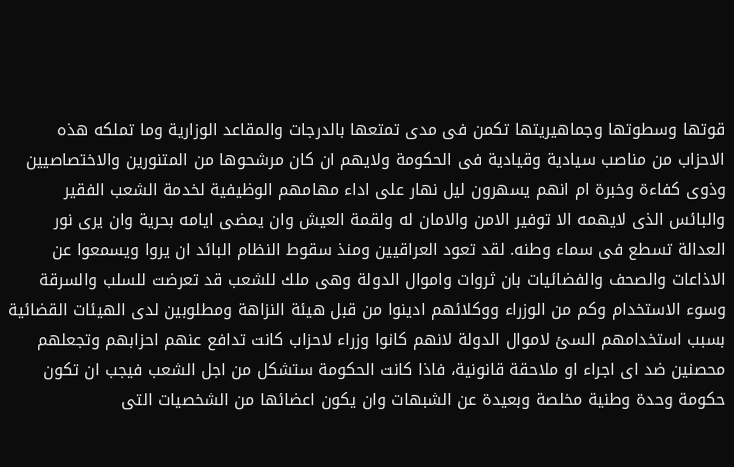قوتها وسطوتها وجماهيريتها تكمن فى مدى تمتعها بالدرجات والمقاعد الوزارية وما تملكه هذه الاحزاب من مناصب سيادية وقيادية فى الحكومة ولايهم ان كان مرشحوها من المتنورين والاختصاصيين وذوى كفاءة وخبرة ام انهم يسهرون ليل نهار على اداء مهامهم الوظيفية لخدمة الشعب الفقير والبائس الذى لايهمه الا توفير الامن والامان له ولقمة العيش وان يمضى ايامه بحرية وان يرى نور العدالة تسطع فى سماء وطنه. لقد تعود العراقيين ومنذ سقوط النظام البائد ان يروا ويسمعوا عن الاذاعات والصحف والفضائيات بان ثروات واموال الدولة وهى ملك للشعب قد تعرضت للسلب والسرقة وسوء الاستخدام وكم من الوزراء ووكلائهم ادينوا من قبل هيئة النزاهة ومطلوبين لدى الهيئات القضائية بسبب استخدامهم السئ لاموال الدولة لانهم كانوا وزراء لاحزاب كانت تدافع عنهم احزابهم وتجعلهم محصنين ضد اى اجراء او ملاحقة قانونية، فاذا كانت الحكومة ستشكل من اجل الشعب فيجب ان تكون حكومة وحدة وطنية مخلصة وبعيدة عن الشبهات وان يكون اعضائها من الشخصيات التى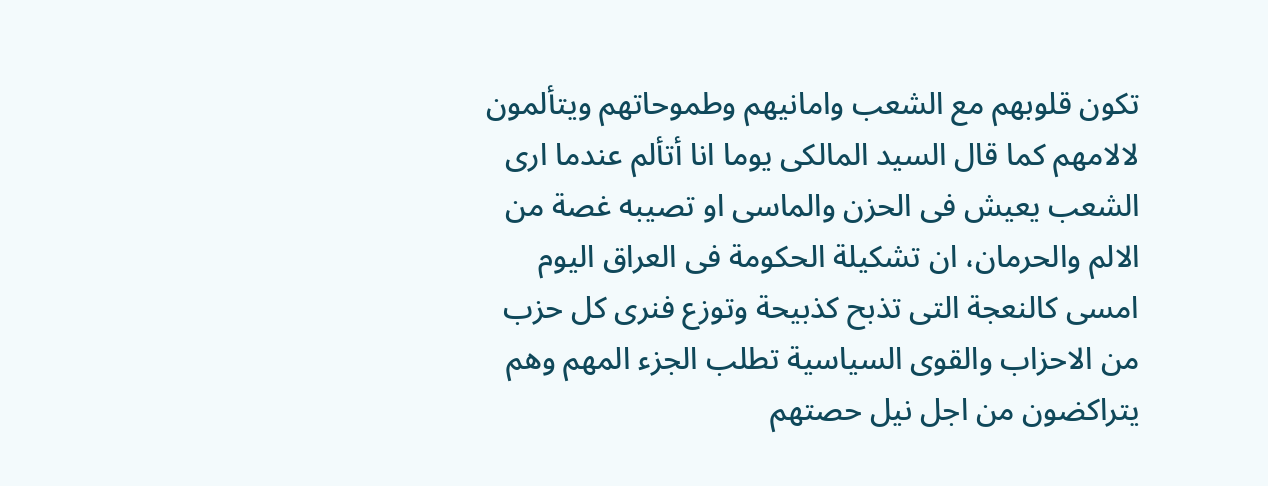تكون قلوبهم مع الشعب وامانيهم وطموحاتهم ويتألمون لالامهم كما قال السيد المالكى يوما انا أتألم عندما ارى الشعب يعيش فى الحزن والماسى او تصيبه غصة من الالم والحرمان، ان تشكيلة الحكومة فى العراق اليوم امسى كالنعجة التى تذبح كذبيحة وتوزع فنرى كل حزب من الاحزاب والقوى السياسية تطلب الجزء المهم وهم يتراكضون من اجل نيل حصتهم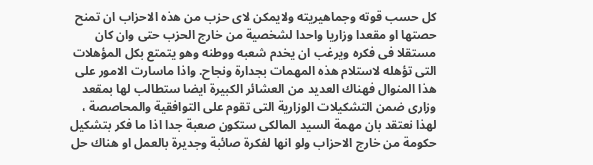كل حسب قوته وجماهيريته ولايمكن لاى حزب من هذه الاحزاب ان تمنح حصتها او مقعدا وزاريا واحدا لشخصية من خارج الحزب حتى وان كان مستقلا فى فكره ويرغب ان يخدم شعبه ووطنه وهو يتمتع بكل المؤهلات التى تؤهله لاستلام هذه المهمات بجدارة ونجاح. واذا ماسارت الامور على هذا المنوال فهناك العديد من العشائر الكبيرة ايضا ستطالب لها بمقعد وزارى ضمن التشكيلات الوزارية التى تقوم على التوافقية والمحاصصة ، لهذا نعتقد بان مهمة السيد المالكى ستكون صعبة جدا اذا ما فكر بتشكيل حكومة من خارج الاحزاب ولو انها لفكرة صائبة وجديرة بالعمل او هناك حل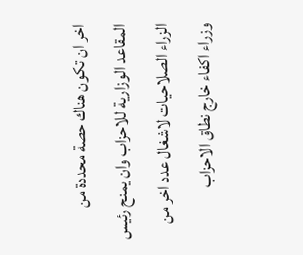اخر ان تكون هناك حصة محددة من المقاعد الوزارية للاحزاب وان يمنح رئيس الزراء الصلاحيات لاشغال عدد اخر من وزراء اكفاء خارج نطاق الاحزاب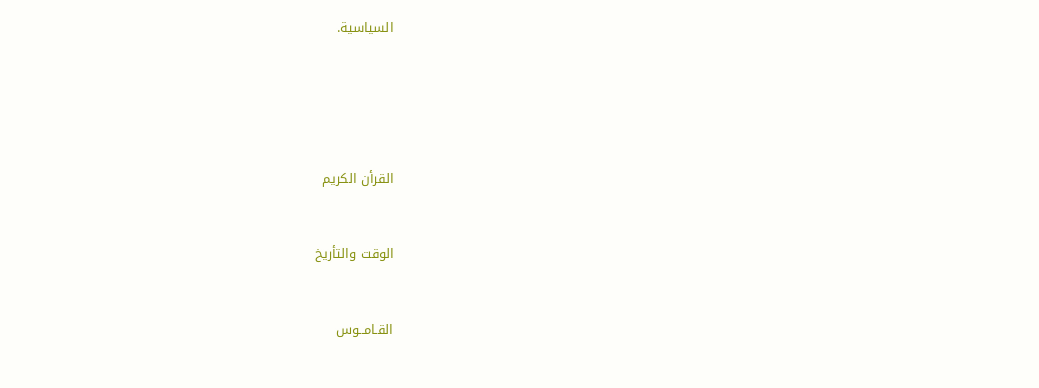السياسية.





القرأن الكريم


الوقت والتأريخ


القـامــوس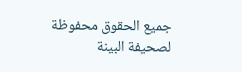جميع الحقوق محفوظة لصحيفة البينة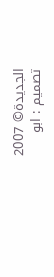الجديدة© 2007          تصميم : ابو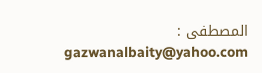المصطفى : gazwanalbaity@yahoo.com